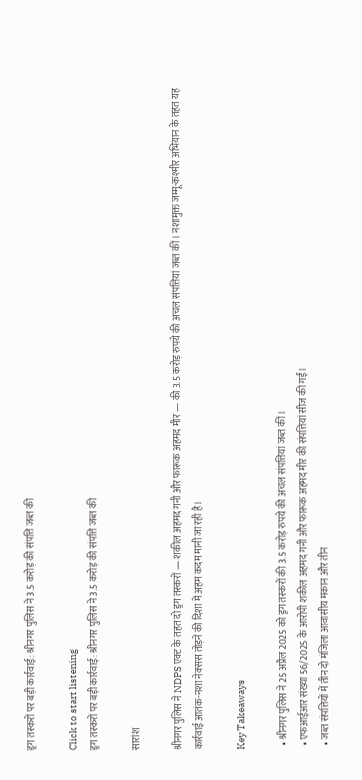ड्रग तस्करों पर बड़ी कार्रवाई: श्रीनगर पुलिस ने 3.5 करोड़ की संपत्ति जब्त की

Click to start listening
ड्रग तस्करों पर बड़ी कार्रवाई: श्रीनगर पुलिस ने 3.5 करोड़ की संपत्ति जब्त की

सारांश

श्रीनगर पुलिस ने NDPS एक्ट के तहत दो ड्रग तस्करों — शकील अहमद गनी और फारूक अहमद मीर — की 3.5 करोड़ रुपये की अचल संपत्तियां जब्त कीं। नशामुक्त जम्मू-कश्मीर अभियान के तहत यह कार्रवाई आतंक-नशा नेक्सस तोड़ने की दिशा में अहम कदम मानी जा रही है।

Key Takeaways

  • श्रीनगर पुलिस ने 25 अप्रैल 2025 को ड्रग तस्करों की 3.5 करोड़ रुपये की अचल संपत्तियां जब्त कीं।
  • एफआईआर संख्या 56/2025 के आरोपी शकील अहमद गनी और फारूक अहमद मीर की संपत्तियां सीज की गईं।
  • जब्त संपत्तियों में तीन दो मंजिला आवासीय मकान और तीन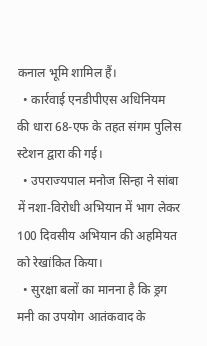कनाल भूमि शामिल हैं।
  • कार्रवाई एनडीपीएस अधिनियम की धारा 68-एफ के तहत संगम पुलिस स्टेशन द्वारा की गई।
  • उपराज्यपाल मनोज सिन्हा ने सांबा में नशा-विरोधी अभियान में भाग लेकर 100 दिवसीय अभियान की अहमियत को रेखांकित किया।
  • सुरक्षा बलों का मानना है कि ड्रग मनी का उपयोग आतंकवाद के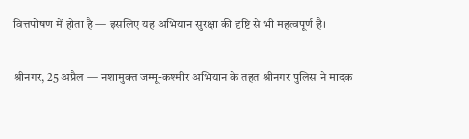वित्तपोषण में होता है — इसलिए यह अभियान सुरक्षा की दृष्टि से भी महत्वपूर्ण है।

श्रीनगर, 25 अप्रैल — नशामुक्त जम्मू-कश्मीर अभियान के तहत श्रीनगर पुलिस ने मादक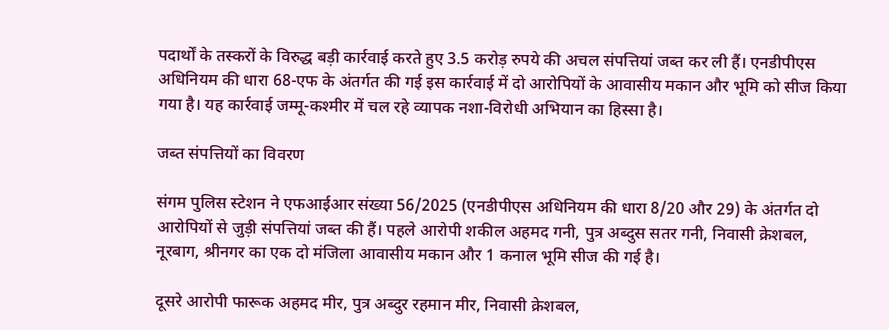पदार्थों के तस्करों के विरुद्ध बड़ी कार्रवाई करते हुए 3.5 करोड़ रुपये की अचल संपत्तियां जब्त कर ली हैं। एनडीपीएस अधिनियम की धारा 68-एफ के अंतर्गत की गई इस कार्रवाई में दो आरोपियों के आवासीय मकान और भूमि को सीज किया गया है। यह कार्रवाई जम्मू-कश्मीर में चल रहे व्यापक नशा-विरोधी अभियान का हिस्सा है।

जब्त संपत्तियों का विवरण

संगम पुलिस स्टेशन ने एफआईआर संख्या 56/2025 (एनडीपीएस अधिनियम की धारा 8/20 और 29) के अंतर्गत दो आरोपियों से जुड़ी संपत्तियां जब्त की हैं। पहले आरोपी शकील अहमद गनी, पुत्र अब्दुस सतर गनी, निवासी क्रेशबल, नूरबाग, श्रीनगर का एक दो मंजिला आवासीय मकान और 1 कनाल भूमि सीज की गई है।

दूसरे आरोपी फारूक अहमद मीर, पुत्र अब्दुर रहमान मीर, निवासी क्रेशबल,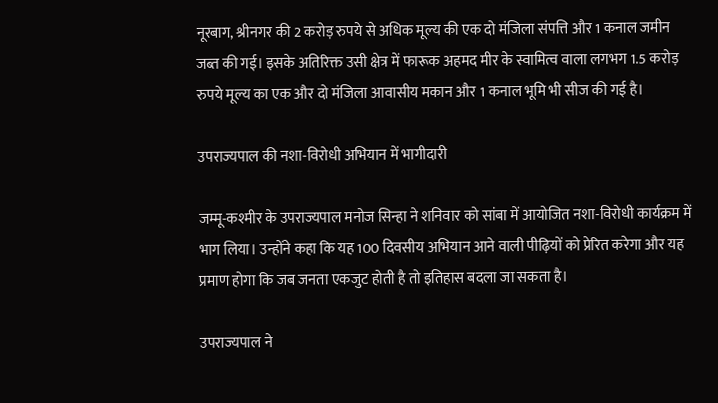नूरबाग, श्रीनगर की 2 करोड़ रुपये से अधिक मूल्य की एक दो मंजिला संपत्ति और 1 कनाल जमीन जब्त की गई। इसके अतिरिक्त उसी क्षेत्र में फारूक अहमद मीर के स्वामित्व वाला लगभग 1.5 करोड़ रुपये मूल्य का एक और दो मंजिला आवासीय मकान और 1 कनाल भूमि भी सीज की गई है।

उपराज्यपाल की नशा-विरोधी अभियान में भागीदारी

जम्मू-कश्मीर के उपराज्यपाल मनोज सिन्हा ने शनिवार को सांबा में आयोजित नशा-विरोधी कार्यक्रम में भाग लिया। उन्होंने कहा कि यह 100 दिवसीय अभियान आने वाली पीढ़ियों को प्रेरित करेगा और यह प्रमाण होगा कि जब जनता एकजुट होती है तो इतिहास बदला जा सकता है।

उपराज्यपाल ने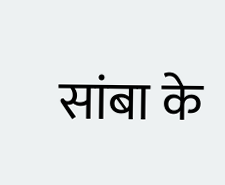सांबा के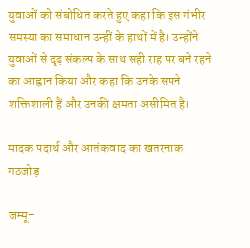युवाओं को संबोधित करते हुए कहा कि इस गंभीर समस्या का समाधान उन्हीं के हाथों में है। उन्होंने युवाओं से दृढ़ संकल्प के साथ सही राह पर बने रहने का आह्वान किया और कहा कि उनके सपने शक्तिशाली हैं और उनकी क्षमता असीमित है।

मादक पदार्थ और आतंकवाद का खतरनाक गठजोड़

जम्मू-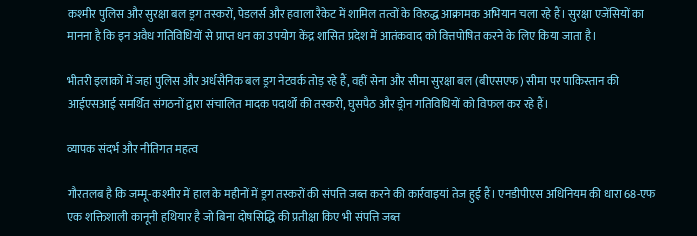कश्मीर पुलिस और सुरक्षा बल ड्रग तस्करों, पेडलर्स और हवाला रैकेट में शामिल तत्वों के विरुद्ध आक्रामक अभियान चला रहे हैं। सुरक्षा एजेंसियों का मानना है कि इन अवैध गतिविधियों से प्राप्त धन का उपयोग केंद्र शासित प्रदेश में आतंकवाद को वित्तपोषित करने के लिए किया जाता है।

भीतरी इलाकों में जहां पुलिस और अर्धसैनिक बल ड्रग नेटवर्क तोड़ रहे हैं, वहीं सेना और सीमा सुरक्षा बल (बीएसएफ) सीमा पर पाकिस्तान की आईएसआई समर्थित संगठनों द्वारा संचालित मादक पदार्थों की तस्करी, घुसपैठ और ड्रोन गतिविधियों को विफल कर रहे हैं।

व्यापक संदर्भ और नीतिगत महत्व

गौरतलब है कि जम्मू-कश्मीर में हाल के महीनों में ड्रग तस्करों की संपत्ति जब्त करने की कार्रवाइयां तेज हुई हैं। एनडीपीएस अधिनियम की धारा 68-एफ एक शक्तिशाली कानूनी हथियार है जो बिना दोषसिद्धि की प्रतीक्षा किए भी संपत्ति जब्त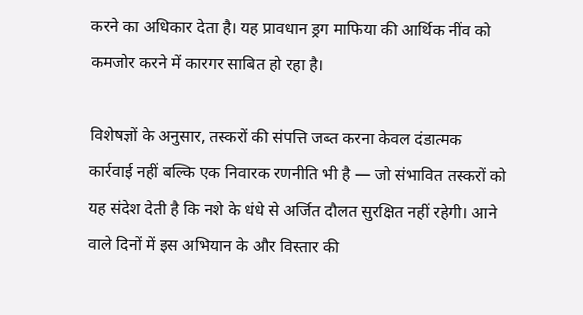करने का अधिकार देता है। यह प्रावधान ड्रग माफिया की आर्थिक नींव को कमजोर करने में कारगर साबित हो रहा है।

विशेषज्ञों के अनुसार, तस्करों की संपत्ति जब्त करना केवल दंडात्मक कार्रवाई नहीं बल्कि एक निवारक रणनीति भी है — जो संभावित तस्करों को यह संदेश देती है कि नशे के धंधे से अर्जित दौलत सुरक्षित नहीं रहेगी। आने वाले दिनों में इस अभियान के और विस्तार की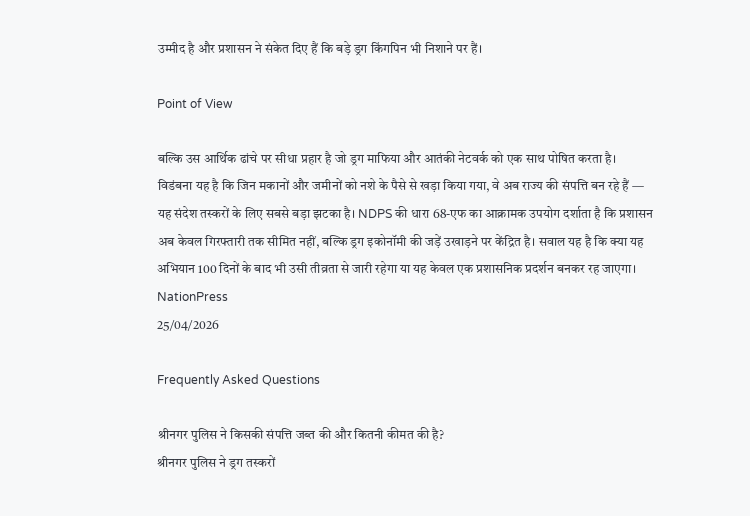उम्मीद है और प्रशासन ने संकेत दिए हैं कि बड़े ड्रग किंगपिन भी निशाने पर हैं।

Point of View

बल्कि उस आर्थिक ढांचे पर सीधा प्रहार है जो ड्रग माफिया और आतंकी नेटवर्क को एक साथ पोषित करता है। विडंबना यह है कि जिन मकानों और जमीनों को नशे के पैसे से खड़ा किया गया, वे अब राज्य की संपत्ति बन रहे हैं — यह संदेश तस्करों के लिए सबसे बड़ा झटका है। NDPS की धारा 68-एफ का आक्रामक उपयोग दर्शाता है कि प्रशासन अब केवल गिरफ्तारी तक सीमित नहीं, बल्कि ड्रग इकोनॉमी की जड़ें उखाड़ने पर केंद्रित है। सवाल यह है कि क्या यह अभियान 100 दिनों के बाद भी उसी तीव्रता से जारी रहेगा या यह केवल एक प्रशासनिक प्रदर्शन बनकर रह जाएगा।
NationPress
25/04/2026

Frequently Asked Questions

श्रीनगर पुलिस ने किसकी संपत्ति जब्त की और कितनी कीमत की है?
श्रीनगर पुलिस ने ड्रग तस्करों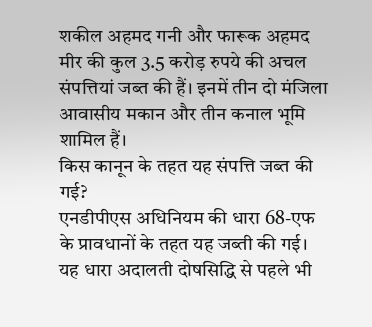शकील अहमद गनी और फारूक अहमद मीर की कुल 3.5 करोड़ रुपये की अचल संपत्तियां जब्त की हैं। इनमें तीन दो मंजिला आवासीय मकान और तीन कनाल भूमि शामिल हैं।
किस कानून के तहत यह संपत्ति जब्त की गई?
एनडीपीएस अधिनियम की धारा 68-एफ के प्रावधानों के तहत यह जब्ती की गई। यह धारा अदालती दोषसिद्धि से पहले भी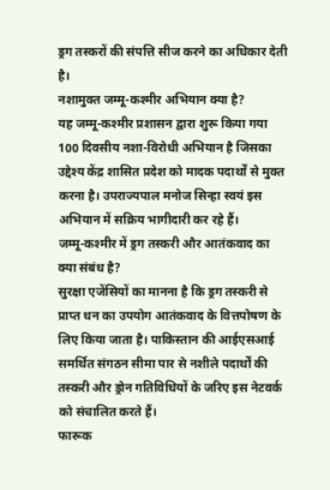ड्रग तस्करों की संपत्ति सीज करने का अधिकार देती है।
नशामुक्त जम्मू-कश्मीर अभियान क्या है?
यह जम्मू-कश्मीर प्रशासन द्वारा शुरू किया गया 100 दिवसीय नशा-विरोधी अभियान है जिसका उद्देश्य केंद्र शासित प्रदेश को मादक पदार्थों से मुक्त करना है। उपराज्यपाल मनोज सिन्हा स्वयं इस अभियान में सक्रिय भागीदारी कर रहे हैं।
जम्मू-कश्मीर में ड्रग तस्करी और आतंकवाद का क्या संबंध है?
सुरक्षा एजेंसियों का मानना है कि ड्रग तस्करी से प्राप्त धन का उपयोग आतंकवाद के वित्तपोषण के लिए किया जाता है। पाकिस्तान की आईएसआई समर्थित संगठन सीमा पार से नशीले पदार्थों की तस्करी और ड्रोन गतिविधियों के जरिए इस नेटवर्क को संचालित करते हैं।
फारूक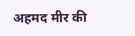अहमद मीर की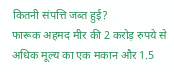कितनी संपत्ति जब्त हुई?
फारूक अहमद मीर की 2 करोड़ रुपये से अधिक मूल्य का एक मकान और 1.5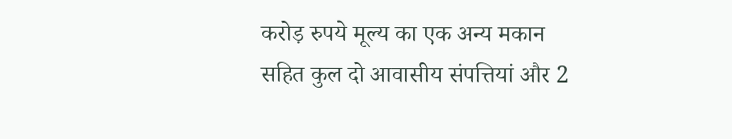करोड़ रुपये मूल्य का एक अन्य मकान सहित कुल दो आवासीय संपत्तियां और 2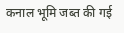कनाल भूमि जब्त की गई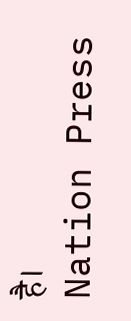है।
Nation Press